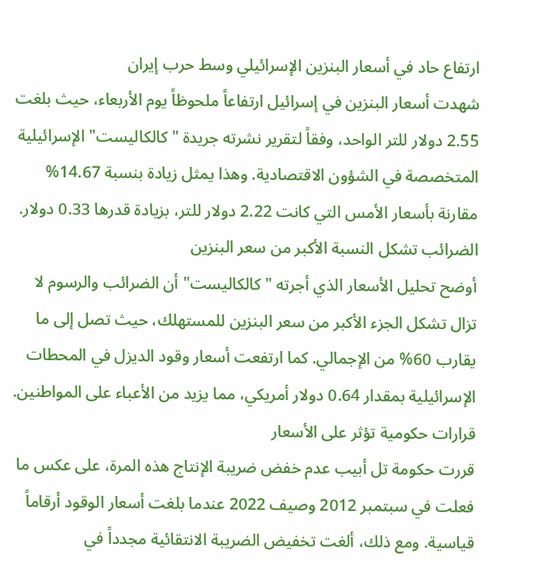ارتفاع حاد في أسعار البنزين الإسرائيلي وسط حرب إيران
شهدت أسعار البنزين في إسرائيل ارتفاعاً ملحوظاً يوم الأربعاء، حيث بلغت 2.55 دولار للتر الواحد، وفقاً لتقرير نشرته جريدة "كالكاليست" الإسرائيلية المتخصصة في الشؤون الاقتصادية. وهذا يمثل زيادة بنسبة 14.67% مقارنة بأسعار الأمس التي كانت 2.22 دولار للتر، بزيادة قدرها 0.33 دولار.
الضرائب تشكل النسبة الأكبر من سعر البنزين
أوضح تحليل الأسعار الذي أجرته "كالكاليست" أن الضرائب والرسوم لا تزال تشكل الجزء الأكبر من سعر البنزين للمستهلك، حيث تصل إلى ما يقارب 60% من الإجمالي. كما ارتفعت أسعار وقود الديزل في المحطات الإسرائيلية بمقدار 0.64 دولار أمريكي، مما يزيد من الأعباء على المواطنين.
قرارات حكومية تؤثر على الأسعار
قررت حكومة تل أبيب عدم خفض ضريبة الإنتاج هذه المرة، على عكس ما فعلت في سبتمبر 2012 وصيف 2022 عندما بلغت أسعار الوقود أرقاماً قياسية. ومع ذلك، ألغت تخفيض الضريبة الانتقائية مجدداً في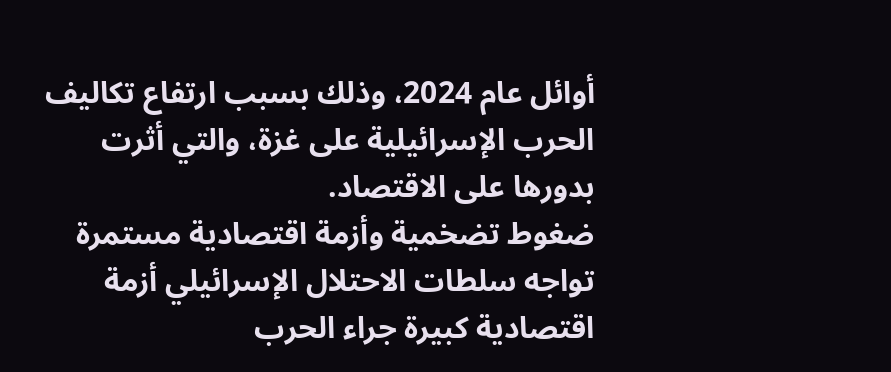أوائل عام 2024، وذلك بسبب ارتفاع تكاليف الحرب الإسرائيلية على غزة، والتي أثرت بدورها على الاقتصاد.
ضغوط تضخمية وأزمة اقتصادية مستمرة
تواجه سلطات الاحتلال الإسرائيلي أزمة اقتصادية كبيرة جراء الحرب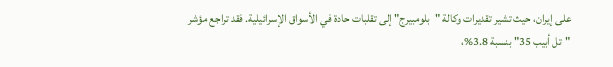على إيران، حيث تشير تقديرات وكالة "بلومبيرج" إلى تقلبات حادة في الأسواق الإسرائيلية. فقد تراجع مؤشر "تل أبيب 35" بنسبة 3.8%،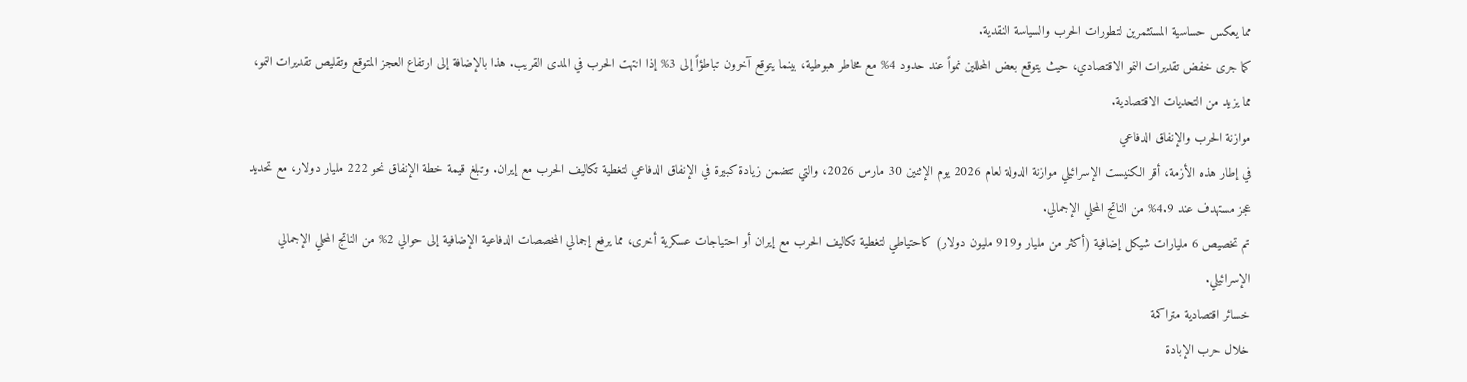مما يعكس حساسية المستثمرين لتطورات الحرب والسياسة النقدية.
كما جرى خفض تقديرات النمو الاقتصادي، حيث يتوقع بعض المحللين نمواً عند حدود 4% مع مخاطر هبوطية، بينما يتوقع آخرون تباطؤاً إلى 3% إذا انتهت الحرب في المدى القريب. هذا بالإضافة إلى ارتفاع العجز المتوقع وتقليص تقديرات النمو، مما يزيد من التحديات الاقتصادية.
موازنة الحرب والإنفاق الدفاعي
في إطار هذه الأزمة، أقر الكنيست الإسرائيلي موازنة الدولة لعام 2026 يوم الإثنين 30 مارس 2026، والتي تتضمن زيادة كبيرة في الإنفاق الدفاعي لتغطية تكاليف الحرب مع إيران. وتبلغ قيمة خطة الإنفاق نحو 222 مليار دولار، مع تحديد عجز مستهدف عند 4.9% من الناتج المحلي الإجمالي.
تم تخصيص 6 مليارات شيكل إضافية (أكثر من مليار و919 مليون دولار) كاحتياطي لتغطية تكاليف الحرب مع إيران أو احتياجات عسكرية أخرى، مما يرفع إجمالي المخصصات الدفاعية الإضافية إلى حوالي 2% من الناتج المحلي الإجمالي الإسرائيلي.
خسائر اقتصادية متراكمة
خلال حرب الإبادة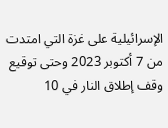الإسرائيلية على غزة التي امتدت من 7 أكتوبر 2023 وحتى توقيع وقف إطلاق النار في 10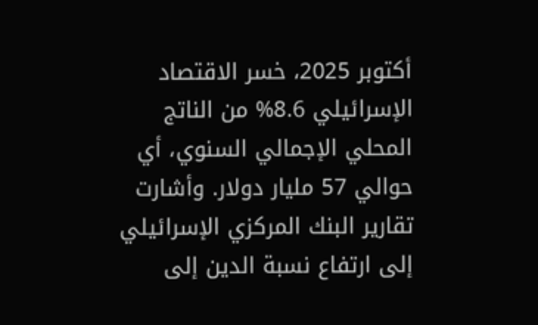أكتوبر 2025، خسر الاقتصاد الإسرائيلي 8.6% من الناتج المحلي الإجمالي السنوي، أي حوالي 57 مليار دولار. وأشارت تقارير البنك المركزي الإسرائيلي إلى ارتفاع نسبة الدين إلى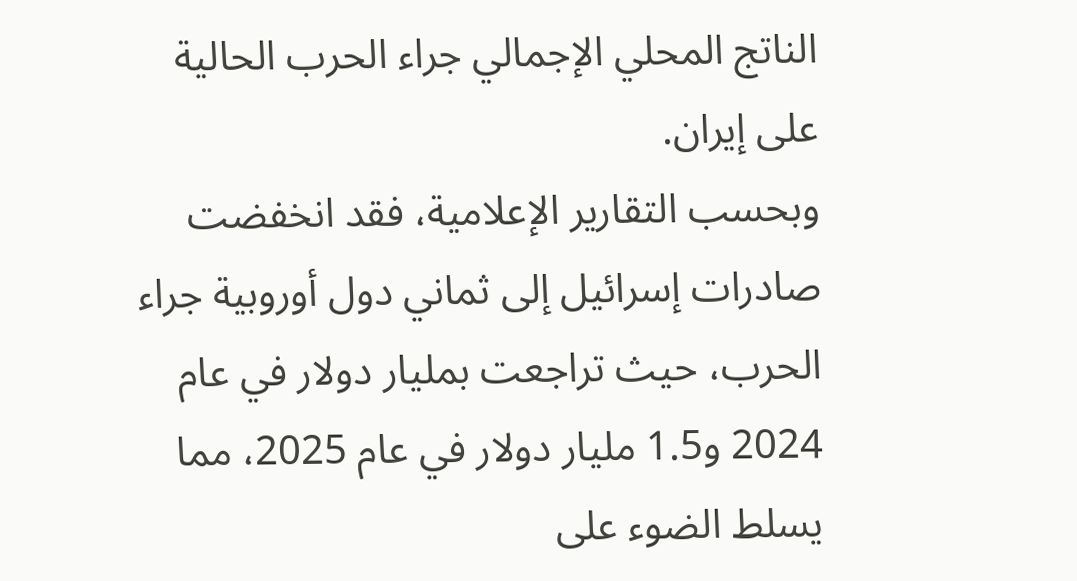الناتج المحلي الإجمالي جراء الحرب الحالية على إيران.
وبحسب التقارير الإعلامية، فقد انخفضت صادرات إسرائيل إلى ثماني دول أوروبية جراء الحرب، حيث تراجعت بمليار دولار في عام 2024 و1.5 مليار دولار في عام 2025، مما يسلط الضوء على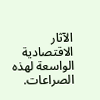الآثار الاقتصادية الواسعة لهذه الصراعات.